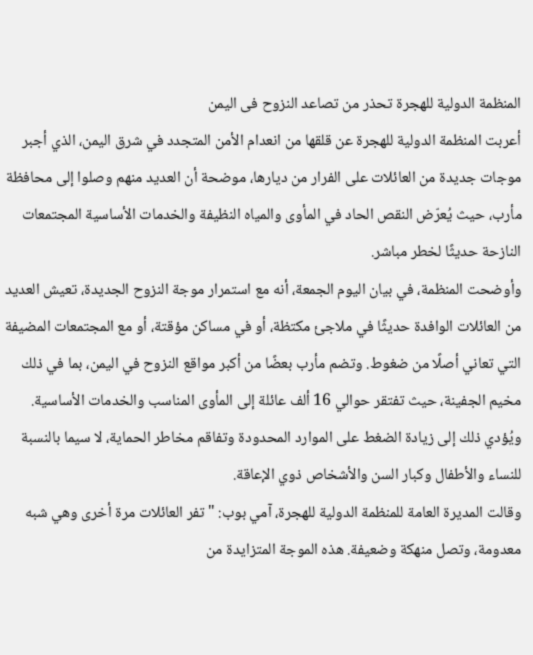المنظمة الدولية للهجرة تحذر من تصاعد النزوح فى اليمن
أعربت المنظمة الدولية للهجرة عن قلقها من انعدام الأمن المتجدد في شرق اليمن، الذي أجبر موجات جديدة من العائلات على الفرار من ديارها، موضحة أن العديد منهم وصلوا إلى محافظة مأرب، حيث يُعرّض النقص الحاد في المأوى والمياه النظيفة والخدمات الأساسية المجتمعات النازحة حديثًا لخطر مباشر.
وأوضحت المنظمة، في بيان اليوم الجمعة، أنه مع استمرار موجة النزوح الجديدة، تعيش العديد من العائلات الوافدة حديثًا في ملاجئ مكتظة، أو في مساكن مؤقتة، أو مع المجتمعات المضيفة التي تعاني أصلًا من ضغوط. وتضم مأرب بعضًا من أكبر مواقع النزوح في اليمن، بما في ذلك مخيم الجفينة، حيث تفتقر حوالي 16 ألف عائلة إلى المأوى المناسب والخدمات الأساسية. ويُؤدي ذلك إلى زيادة الضغط على الموارد المحدودة وتفاقم مخاطر الحماية، لا سيما بالنسبة للنساء والأطفال وكبار السن والأشخاص ذوي الإعاقة.
وقالت المديرة العامة للمنظمة الدولية للهجرة، آمي بوب: "تفر العائلات مرة أخرى وهي شبه معدومة، وتصل منهكة وضعيفة. هذه الموجة المتزايدة من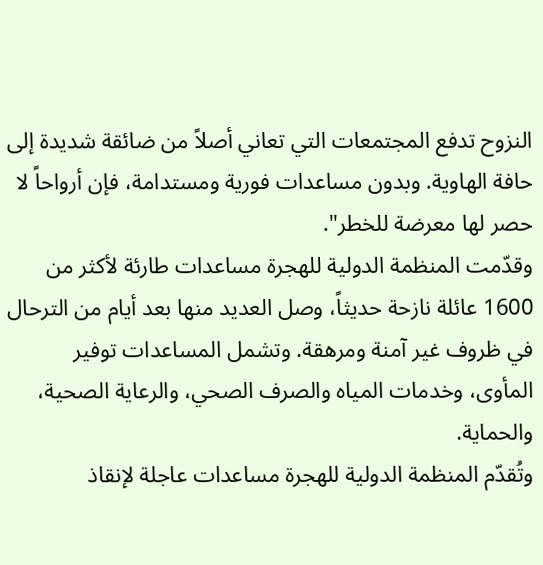النزوح تدفع المجتمعات التي تعاني أصلاً من ضائقة شديدة إلى حافة الهاوية. وبدون مساعدات فورية ومستدامة، فإن أرواحاً لا حصر لها معرضة للخطر".
وقدّمت المنظمة الدولية للهجرة مساعدات طارئة لأكثر من 1600 عائلة نازحة حديثاً، وصل العديد منها بعد أيام من الترحال في ظروف غير آمنة ومرهقة. وتشمل المساعدات توفير المأوى، وخدمات المياه والصرف الصحي، والرعاية الصحية، والحماية.
وتُقدّم المنظمة الدولية للهجرة مساعدات عاجلة لإنقاذ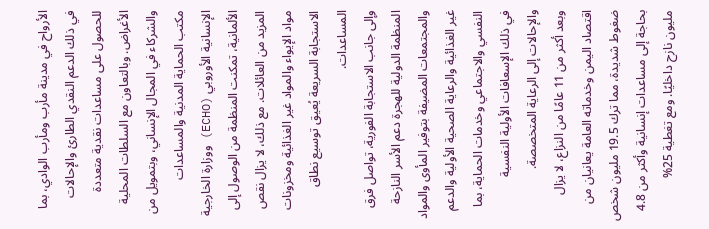الأرواح في مدينة مأرب ومأرب الوادي، بما في ذلك الدعم النقدي الطارئ والإحالات للحصول على مساعدات نقدية متعددة الأغراض. وبالتعاون مع السلطات المحلية والشركاء في المجال الإنساني، وبتمويل من مكتب الحماية المدنية والمساعدات الإنسانية الأوروبي (ECHO) ووزارة الخارجية الألمانية، تمكنت المنظمة من الوصول إلى المزيد من العائلات. مع ذلك، لا يزال نقص مواد الإيواء والمواد غير الغذائية ومخزونات الاستجابة السريعة يُعيق توسيع نطاق المساعدات.
وإلى جانب الاستجابة الفورية، تواصل فرق المنظمة الدولية للهجرة دعم الأسر النازحة والمجتمعات المضيفة بتوفير المأوى والمواد غير الغذائية والرعاية الصحية الأولية والدعم النفسي والاجتماعي وخدمات الحماية، بما في ذلك الإسعافات الأولية النفسية والإحالات إلى الرعاية المتخصصة.
وبعد أكثر من 11 عامًا من النزاع، لا يزال اقتصاد اليمن وخدماته العامة يعانيان من ضغوط شديدة، مما ترك 19.5 مليون شخص بحاجة إلى مساعدات إنسانية وأكثر من 4.8 مليون نازح داخليًا. ومع تغطية 25%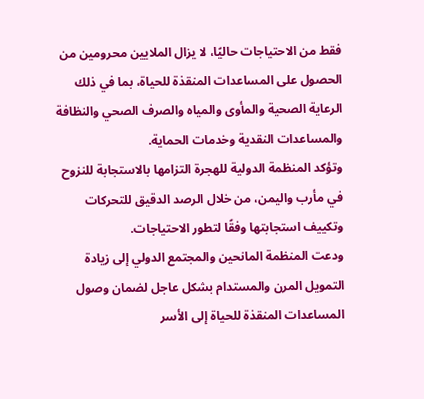فقط من الاحتياجات حاليًا، لا يزال الملايين محرومين من الحصول على المساعدات المنقذة للحياة، بما في ذلك الرعاية الصحية والمأوى والمياه والصرف الصحي والنظافة والمساعدات النقدية وخدمات الحماية.
وتؤكد المنظمة الدولية للهجرة التزامها بالاستجابة للنزوح في مأرب واليمن، من خلال الرصد الدقيق للتحركات وتكييف استجابتها وفقًا لتطور الاحتياجات.
ودعت المنظمة المانحين والمجتمع الدولي إلى زيادة التمويل المرن والمستدام بشكل عاجل لضمان وصول المساعدات المنقذة للحياة إلى الأسر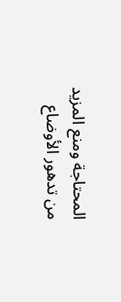المحتاجة ومنع المزيد من تدهور الأوضاع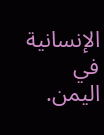الإنسانية في اليمن.